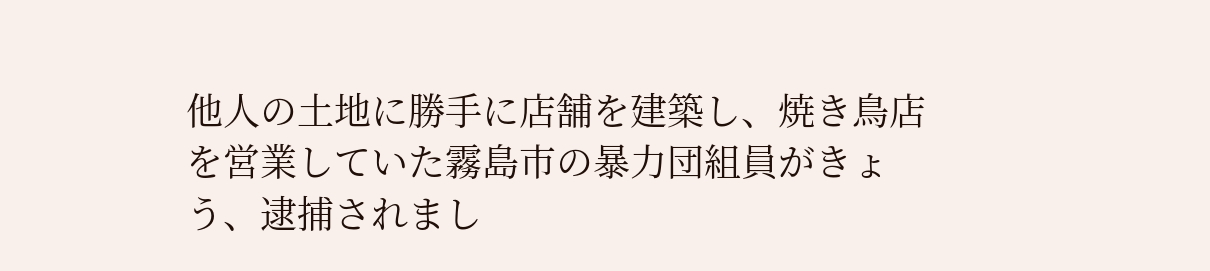他人の土地に勝手に店舗を建築し、焼き鳥店を営業していた霧島市の暴力団組員がきょう、逮捕されまし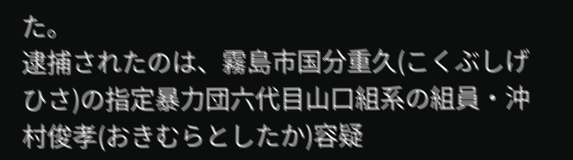た。
逮捕されたのは、霧島市国分重久(こくぶしげひさ)の指定暴力団六代目山口組系の組員・沖村俊孝(おきむらとしたか)容疑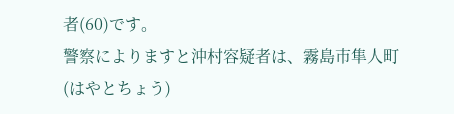者(60)です。
警察によりますと沖村容疑者は、霧島市隼人町(はやとちょう)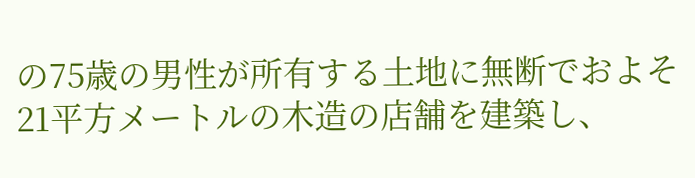の75歳の男性が所有する土地に無断でおよそ21平方メートルの木造の店舗を建築し、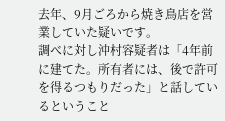去年、9月ごろから焼き鳥店を営業していた疑いです。
調べに対し沖村容疑者は「4年前に建てた。所有者には、後で許可を得るつもりだった」と話しているということ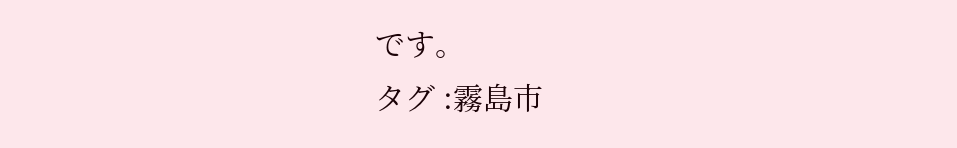です。
タグ :霧島市